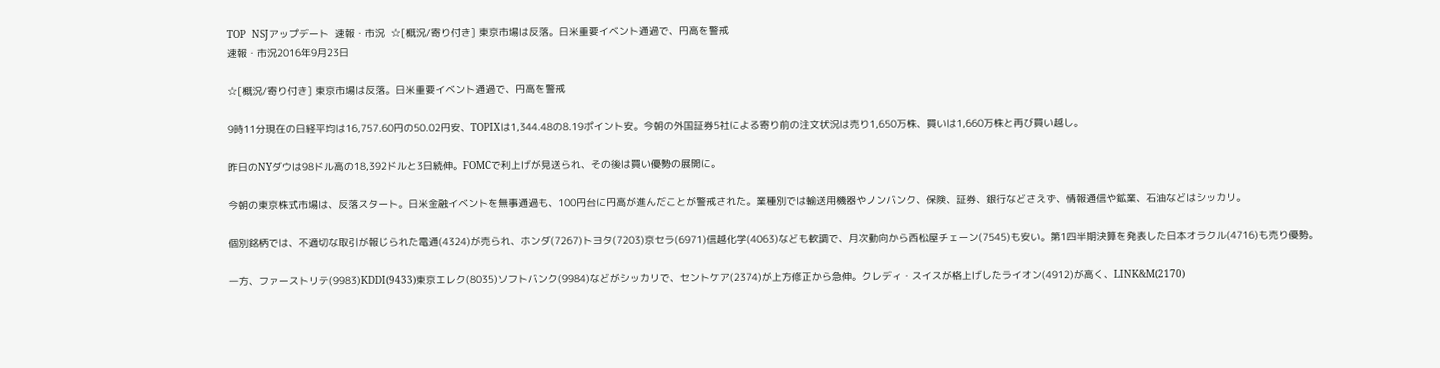TOP  NSJアップデート  速報・市況  ☆[概況/寄り付き] 東京市場は反落。日米重要イベント通過で、円高を警戒
速報・市況2016年9月23日

☆[概況/寄り付き] 東京市場は反落。日米重要イベント通過で、円高を警戒

9時11分現在の日経平均は16,757.60円の50.02円安、TOPIXは1,344.48の8.19ポイント安。今朝の外国証券5社による寄り前の注文状況は売り1,650万株、買いは1,660万株と再び買い越し。

昨日のNYダウは98ドル高の18,392ドルと3日続伸。FOMCで利上げが見送られ、その後は買い優勢の展開に。

今朝の東京株式市場は、反落スタート。日米金融イベントを無事通過も、100円台に円高が進んだことが警戒された。業種別では輸送用機器やノンバンク、保険、証券、銀行などさえず、情報通信や鉱業、石油などはシッカリ。

個別銘柄では、不適切な取引が報じられた電通(4324)が売られ、ホンダ(7267)トヨタ(7203)京セラ(6971)信越化学(4063)なども軟調で、月次動向から西松屋チェーン(7545)も安い。第1四半期決算を発表した日本オラクル(4716)も売り優勢。

一方、ファーストリテ(9983)KDDI(9433)東京エレク(8035)ソフトバンク(9984)などがシッカリで、セントケア(2374)が上方修正から急伸。クレディ・スイスが格上げしたライオン(4912)が高く、LINK&M(2170)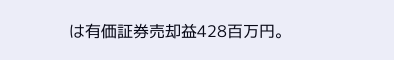は有価証券売却益428百万円。